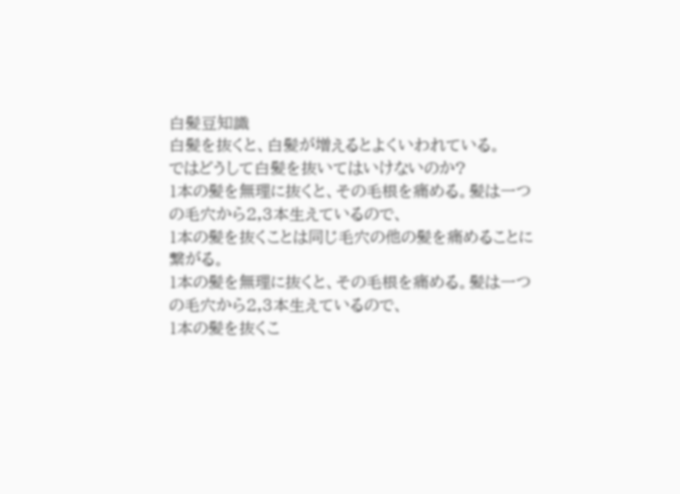白髪豆知識
白髪を抜くと、白髪が増えるとよくいわれている。
ではどうして白髪を抜いてはいけないのか?
1本の髪を無理に抜くと、その毛根を痛める。髪は一つの毛穴から2,3本生えているので、
1本の髪を抜くことは同じ毛穴の他の髪を痛めることに繋がる。
1本の髪を無理に抜くと、その毛根を痛める。髪は一つの毛穴から2,3本生えているので、
1本の髪を抜くこ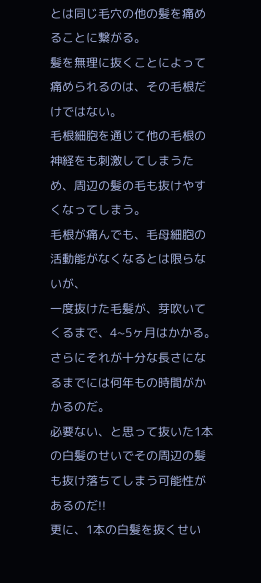とは同じ毛穴の他の髪を痛めることに繋がる。
髪を無理に抜くことによって痛められるのは、その毛根だけではない。
毛根細胞を通じて他の毛根の神経をも刺激してしまうため、周辺の髪の毛も抜けやすくなってしまう。
毛根が痛んでも、毛母細胞の活動能がなくなるとは限らないが、
一度抜けた毛髪が、芽吹いてくるまで、4~5ヶ月はかかる。
さらにそれが十分な長さになるまでには何年もの時間がかかるのだ。
必要ない、と思って抜いた1本の白髪のせいでその周辺の髪も抜け落ちてしまう可能性があるのだ!!
更に、1本の白髪を抜くせい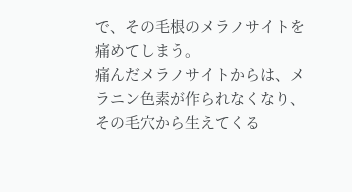で、その毛根のメラノサイトを痛めてしまう。
痛んだメラノサイトからは、メラニン色素が作られなくなり、その毛穴から生えてくる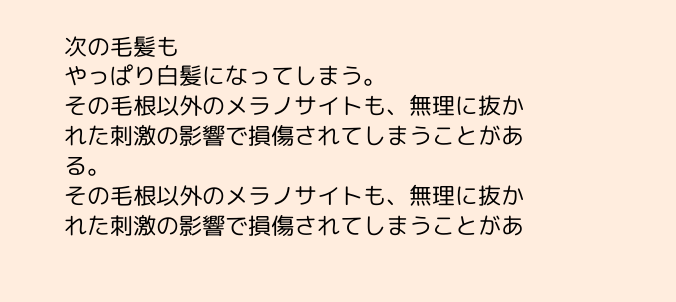次の毛髪も
やっぱり白髪になってしまう。
その毛根以外のメラノサイトも、無理に抜かれた刺激の影響で損傷されてしまうことがある。
その毛根以外のメラノサイトも、無理に抜かれた刺激の影響で損傷されてしまうことがあ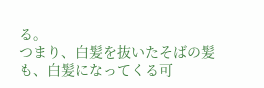る。
つまり、白髪を抜いたそばの髪も、白髪になってくる可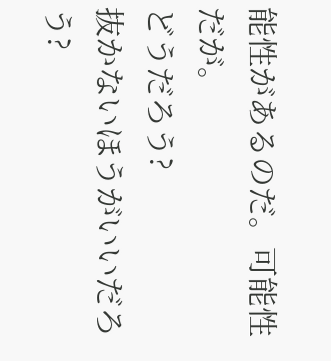能性があるのだ。可能性だが。
どうだろう?
抜かないほうがいいだろう?